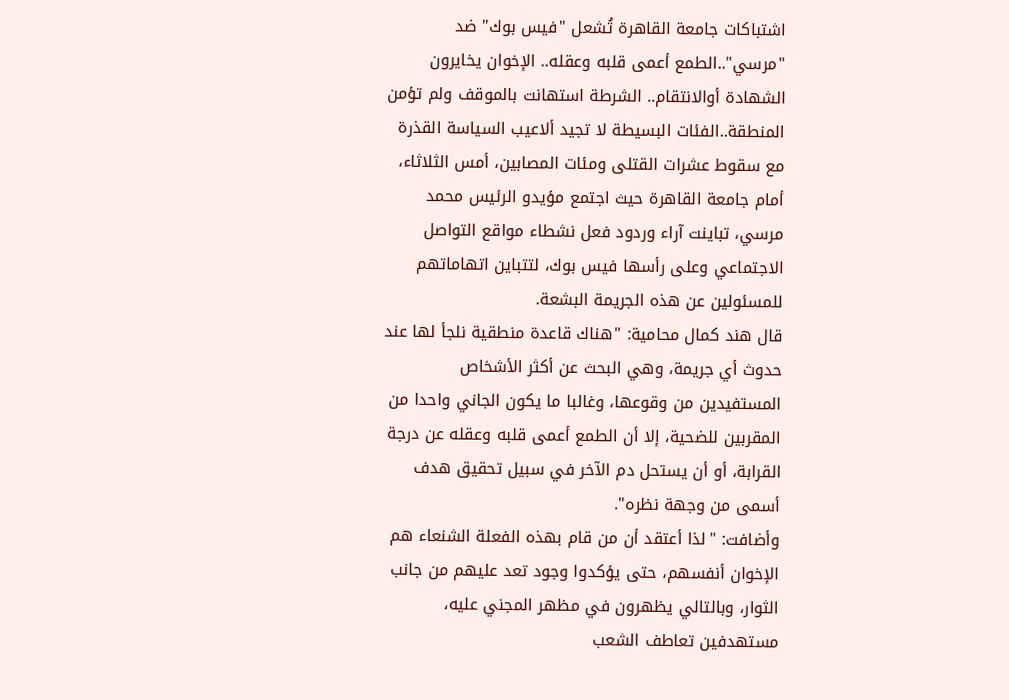اشتباكات جامعة القاهرة تُشعل "فيس بوك" ضد "مرسي"..الطمع أعمى قلبه وعقله.. الإخوان يخايرون الشهادة أوالانتقام.. الشرطة استهانت بالموقف ولم تؤمن المنطقة..الفئات البسيطة لا تجيد ألاعيب السياسة القذرة
مع سقوط عشرات القتلى ومئات المصابين، أمس الثلاثاء، أمام جامعة القاهرة حيث اجتمع مؤيدو الرئيس محمد مرسي، تباينت آراء وردود فعل نشطاء مواقع التواصل الاجتماعي وعلى رأسها فيس بوك، لتتباين اتهاماتهم للمسئولين عن هذه الجريمة البشعة.
قال هند كمال محامية: "هناك قاعدة منطقية نلجأ لها عند حدوث أي جريمة، وهي البحث عن أكثر الأشخاص المستفيدين من وقوعها، وغالبا ما يكون الجاني واحدا من المقربين للضحية، إلا أن الطمع أعمى قلبه وعقله عن درجة القرابة، أو أن يستحل دم الآخر في سبيل تحقيق هدف أسمى من وجهة نظره".
وأضافت: "لذا أعتقد أن من قام بهذه الفعلة الشنعاء هم الإخوان أنفسهم، حتى يؤكدوا وجود تعد عليهم من جانب الثوار، وبالتالي يظهرون في مظهر المجني عليه، مستهدفين تعاطف الشعب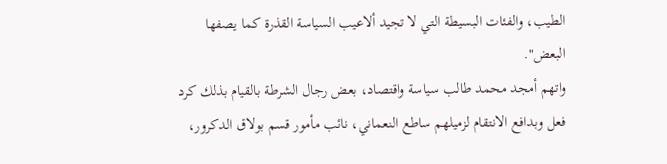الطيب، والفئات البسيطة التي لا تجيد ألاعيب السياسة القذرة كما يصفها البعض".
واتهم أمجد محمد طالب سياسة واقتصاد، بعض رجال الشرطة بالقيام بذلك كرد فعل وبدافع الانتقام لزميلهم ساطع النعماني، نائب مأمور قسم بولاق الدكرور،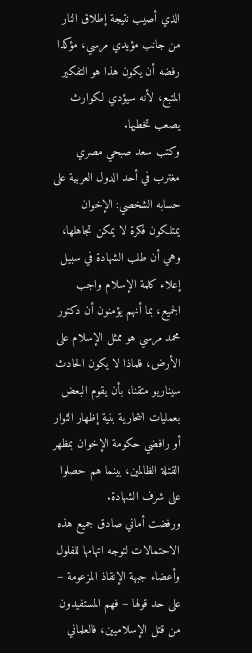الذي أصيب نتيجة إطلاق النار من جانب مؤيدي مرسي، مؤكدا رفضه أن يكون هذا هو التفكير المتبع، لأنه سيؤدي لكوارث يصعب تخطيها.
وكتب سعد صبحي مصري مغترب في أحد الدول العربية على حسابه الشخصي: الإخوان يمتلكون فكرة لا يمكن تجاهلها، وهي أن طلب الشهادة في سبيل إعلاء كلمة الإسلام واجب الجميع، بما أنهم يؤمنون أن دكتور محمد مرسي هو ممثل الإسلام على الأرض، فلماذا لا يكون الحادث سيناريو متقنا، بأن يقوم البعض بعمليات انتحارية بنية إظهار الثوار أو رافضي حكومة الإخوان بمظهر القتلة الظالمين، بينما هم حصلوا على شرف الشهادة.
ورفضت أماني صادق جميع هذه الاحتمالات لتوجه اتهامها للفلول وأعضاء جبهة الإنقاذ المزعومة – على حد قولها – فهم المستفيدون من قتل الإسلاميين، فالعلماني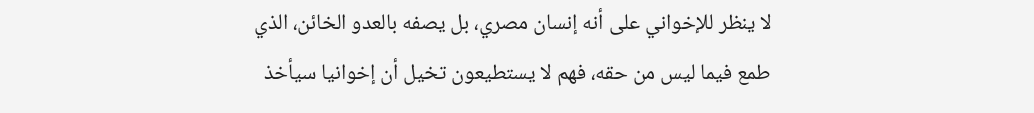لا ينظر للإخواني على أنه إنسان مصري، بل يصفه بالعدو الخائن، الذي طمع فيما ليس من حقه، فهم لا يستطيعون تخيل أن إخوانيا سيأخذ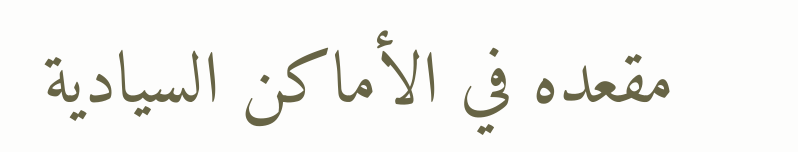مقعده في الأماكن السيادية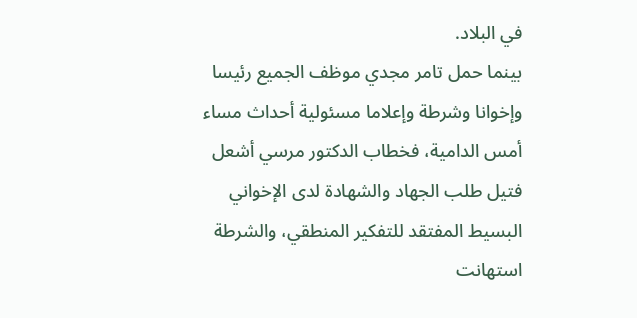في البلاد.
بينما حمل تامر مجدي موظف الجميع رئيسا وإخوانا وشرطة وإعلاما مسئولية أحداث مساء أمس الدامية، فخطاب الدكتور مرسي أشعل فتيل طلب الجهاد والشهادة لدى الإخواني البسيط المفتقد للتفكير المنطقي، والشرطة استهانت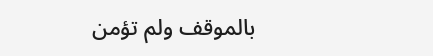بالموقف ولم تؤمن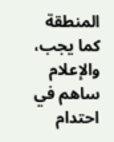المنطقة كما يجب، والإعلام ساهم في احتدام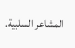المشاعر السلبية.